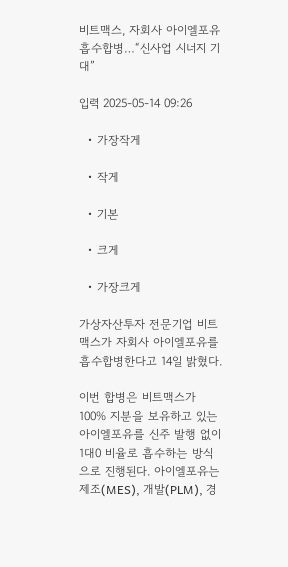비트맥스, 자회사 아이엘포유 흡수합병…“신사업 시너지 기대”

입력 2025-05-14 09:26

  • 가장작게

  • 작게

  • 기본

  • 크게

  • 가장크게

가상자산투자 전문기업 비트맥스가 자회사 아이엘포유를 흡수합병한다고 14일 밝혔다.

이번 합병은 비트맥스가 100% 지분을 보유하고 있는 아이엘포유를 신주 발행 없이 1대0 비율로 흡수하는 방식으로 진행된다. 아이엘포유는 제조(MES), 개발(PLM), 경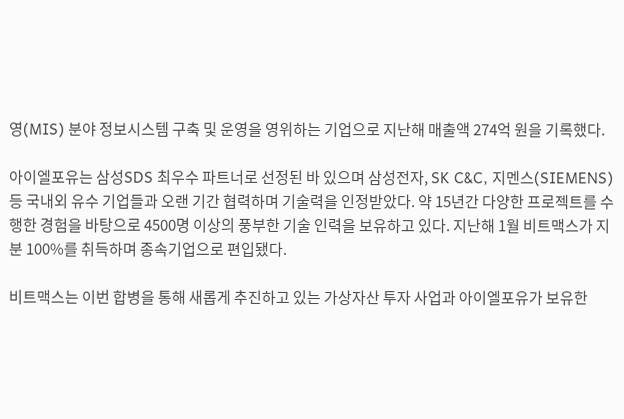영(MIS) 분야 정보시스템 구축 및 운영을 영위하는 기업으로 지난해 매출액 274억 원을 기록했다.

아이엘포유는 삼성SDS 최우수 파트너로 선정된 바 있으며 삼성전자, SK C&C, 지멘스(SIEMENS) 등 국내외 유수 기업들과 오랜 기간 협력하며 기술력을 인정받았다. 약 15년간 다양한 프로젝트를 수행한 경험을 바탕으로 4500명 이상의 풍부한 기술 인력을 보유하고 있다. 지난해 1월 비트맥스가 지분 100%를 취득하며 종속기업으로 편입됐다.

비트맥스는 이번 합병을 통해 새롭게 추진하고 있는 가상자산 투자 사업과 아이엘포유가 보유한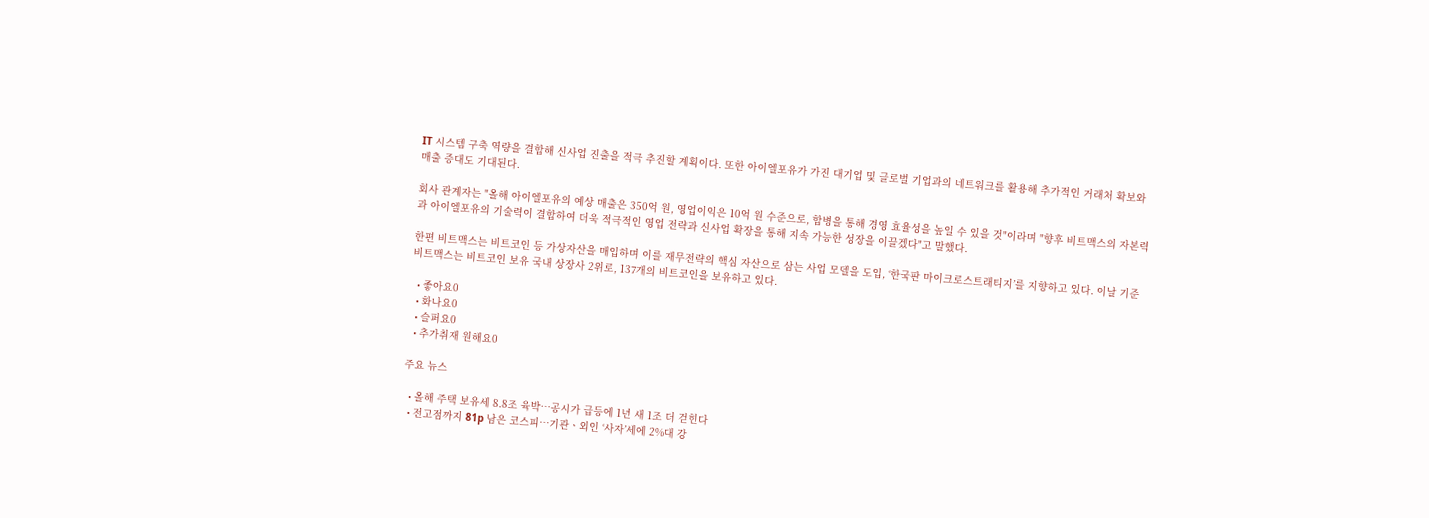IT 시스템 구축 역량을 결합해 신사업 진출을 적극 추진할 계획이다. 또한 아이엘포유가 가진 대기업 및 글로벌 기업과의 네트워크를 활용해 추가적인 거래처 확보와 매출 증대도 기대된다.

회사 관계자는 "올해 아이엘포유의 예상 매출은 350억 원, 영업이익은 10억 원 수준으로, 합병을 통해 경영 효율성을 높일 수 있을 것"이라며 "향후 비트맥스의 자본력과 아이엘포유의 기술력이 결합하여 더욱 적극적인 영업 전략과 신사업 확장을 통해 지속 가능한 성장을 이끌겠다"고 말했다.

한편 비트맥스는 비트코인 등 가상자산을 매입하며 이를 재무전략의 핵심 자산으로 삼는 사업 모델을 도입, ‘한국판 마이크로스트래티지’를 지향하고 있다. 이날 기준 비트맥스는 비트코인 보유 국내 상장사 2위로, 137개의 비트코인을 보유하고 있다.

  • 좋아요0
  • 화나요0
  • 슬퍼요0
  • 추가취재 원해요0

주요 뉴스

  • 올해 주택 보유세 8.8조 육박…공시가 급등에 1년 새 1조 더 걷힌다
  • 전고점까지 81p 남은 코스피⋯기관ㆍ외인 ‘사자’세에 2%대 강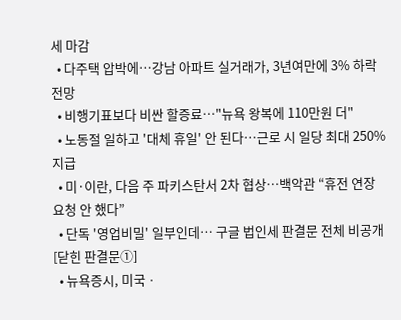세 마감
  • 다주택 압박에⋯강남 아파트 실거래가, 3년여만에 3% 하락 전망
  • 비행기표보다 비싼 할증료…"뉴욕 왕복에 110만원 더"
  • 노동절 일하고 '대체 휴일' 안 된다⋯근로 시 일당 최대 250% 지급
  • 미·이란, 다음 주 파키스탄서 2차 협상…백악관 “휴전 연장 요청 안 했다”
  • 단독 '영업비밀' 일부인데… 구글 법인세 판결문 전체 비공개 [닫힌 판결문①]
  • 뉴욕증시, 미국ㆍ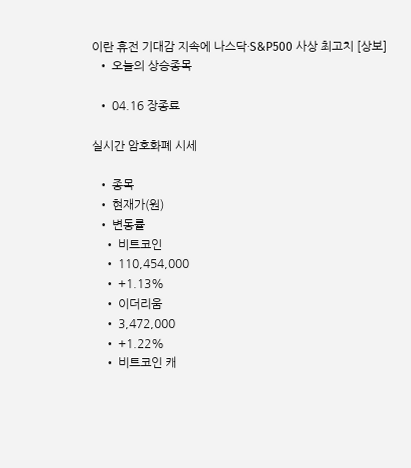이란 휴전 기대감 지속에 나스닥·S&P500 사상 최고치 [상보]
  • 오늘의 상승종목

  • 04.16 장종료

실시간 암호화폐 시세

  • 종목
  • 현재가(원)
  • 변동률
    • 비트코인
    • 110,454,000
    • +1.13%
    • 이더리움
    • 3,472,000
    • +1.22%
    • 비트코인 캐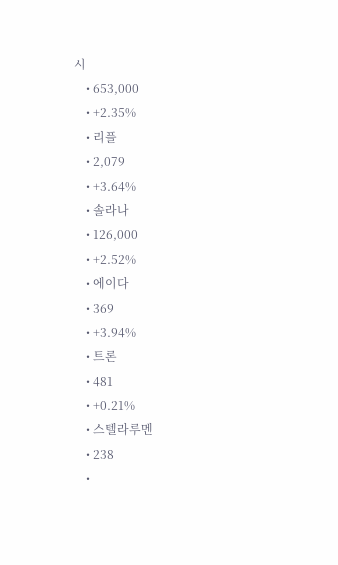시
    • 653,000
    • +2.35%
    • 리플
    • 2,079
    • +3.64%
    • 솔라나
    • 126,000
    • +2.52%
    • 에이다
    • 369
    • +3.94%
    • 트론
    • 481
    • +0.21%
    • 스텔라루멘
    • 238
    •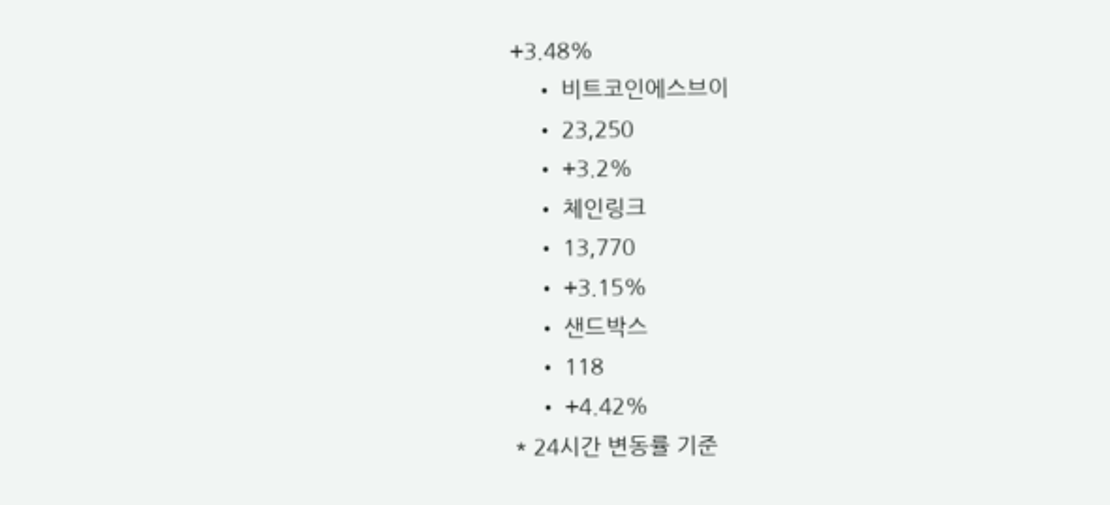+3.48%
    • 비트코인에스브이
    • 23,250
    • +3.2%
    • 체인링크
    • 13,770
    • +3.15%
    • 샌드박스
    • 118
    • +4.42%
* 24시간 변동률 기준